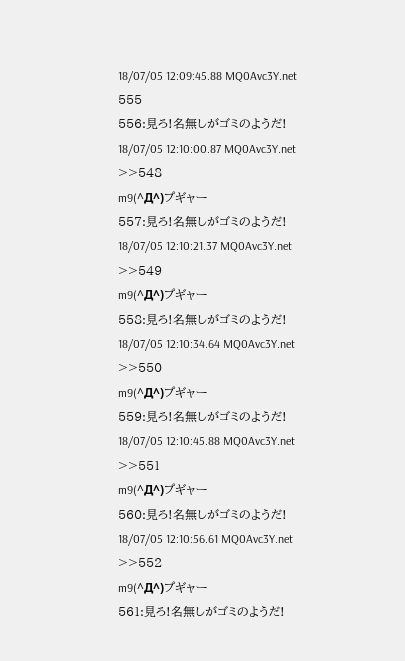18/07/05 12:09:45.88 MQ0Avc3Y.net
555
556:見ろ!名無しがゴミのようだ!
18/07/05 12:10:00.87 MQ0Avc3Y.net
>>548
m9(^Д^)プギャー
557:見ろ!名無しがゴミのようだ!
18/07/05 12:10:21.37 MQ0Avc3Y.net
>>549
m9(^Д^)プギャー
558:見ろ!名無しがゴミのようだ!
18/07/05 12:10:34.64 MQ0Avc3Y.net
>>550
m9(^Д^)プギャー
559:見ろ!名無しがゴミのようだ!
18/07/05 12:10:45.88 MQ0Avc3Y.net
>>551
m9(^Д^)プギャー
560:見ろ!名無しがゴミのようだ!
18/07/05 12:10:56.61 MQ0Avc3Y.net
>>552
m9(^Д^)プギャー
561:見ろ!名無しがゴミのようだ!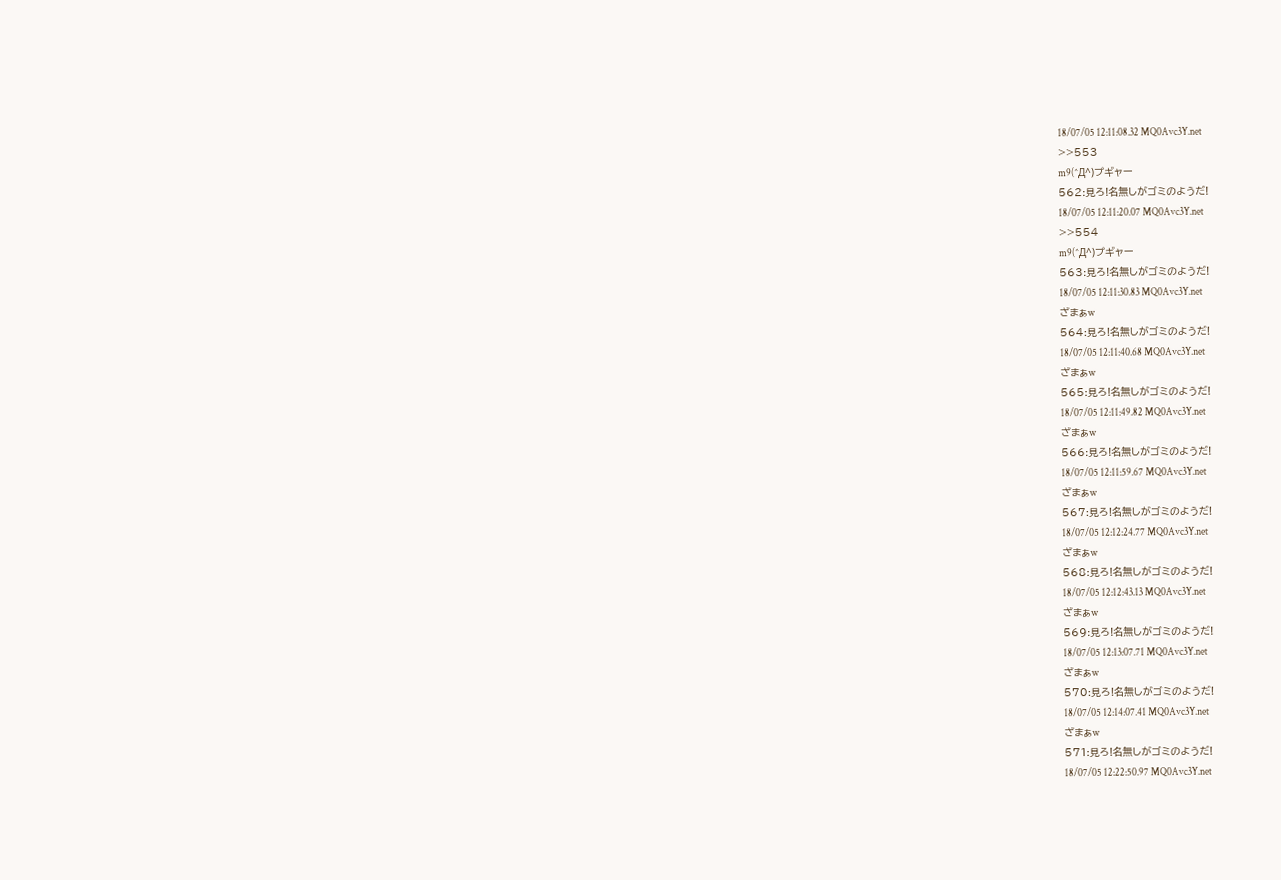18/07/05 12:11:08.32 MQ0Avc3Y.net
>>553
m9(^Д^)プギャー
562:見ろ!名無しがゴミのようだ!
18/07/05 12:11:20.07 MQ0Avc3Y.net
>>554
m9(^Д^)プギャー
563:見ろ!名無しがゴミのようだ!
18/07/05 12:11:30.83 MQ0Avc3Y.net
ざまぁw
564:見ろ!名無しがゴミのようだ!
18/07/05 12:11:40.68 MQ0Avc3Y.net
ざまぁw
565:見ろ!名無しがゴミのようだ!
18/07/05 12:11:49.82 MQ0Avc3Y.net
ざまぁw
566:見ろ!名無しがゴミのようだ!
18/07/05 12:11:59.67 MQ0Avc3Y.net
ざまぁw
567:見ろ!名無しがゴミのようだ!
18/07/05 12:12:24.77 MQ0Avc3Y.net
ざまぁw
568:見ろ!名無しがゴミのようだ!
18/07/05 12:12:43.13 MQ0Avc3Y.net
ざまぁw
569:見ろ!名無しがゴミのようだ!
18/07/05 12:13:07.71 MQ0Avc3Y.net
ざまぁw
570:見ろ!名無しがゴミのようだ!
18/07/05 12:14:07.41 MQ0Avc3Y.net
ざまぁw
571:見ろ!名無しがゴミのようだ!
18/07/05 12:22:50.97 MQ0Avc3Y.net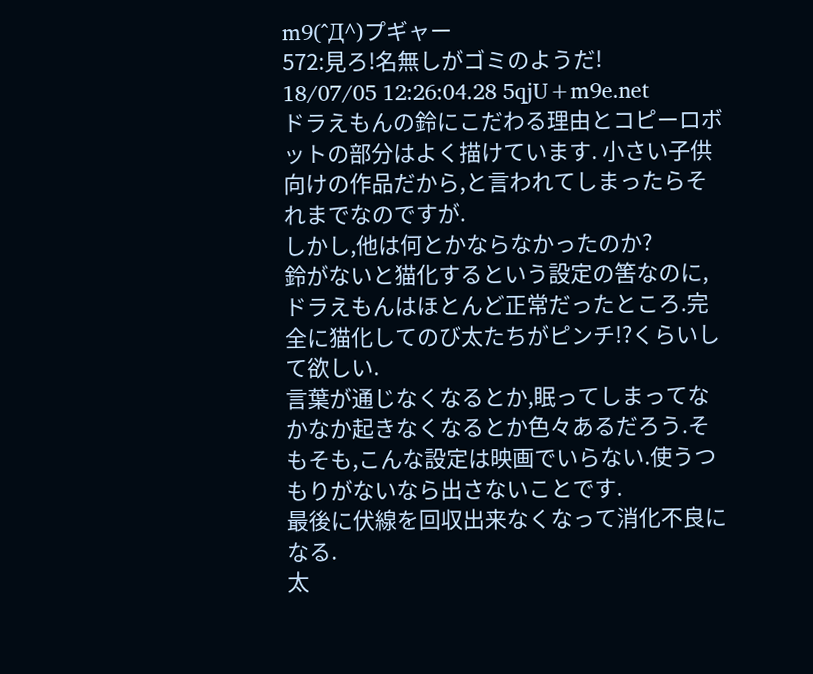m9(^Д^)プギャー
572:見ろ!名無しがゴミのようだ!
18/07/05 12:26:04.28 5qjU+m9e.net
ドラえもんの鈴にこだわる理由とコピーロボットの部分はよく描けています. 小さい子供向けの作品だから,と言われてしまったらそれまでなのですが.
しかし,他は何とかならなかったのか?
鈴がないと猫化するという設定の筈なのに,ドラえもんはほとんど正常だったところ.完全に猫化してのび太たちがピンチ!?くらいして欲しい.
言葉が通じなくなるとか,眠ってしまってなかなか起きなくなるとか色々あるだろう.そもそも,こんな設定は映画でいらない.使うつもりがないなら出さないことです.
最後に伏線を回収出来なくなって消化不良になる.
太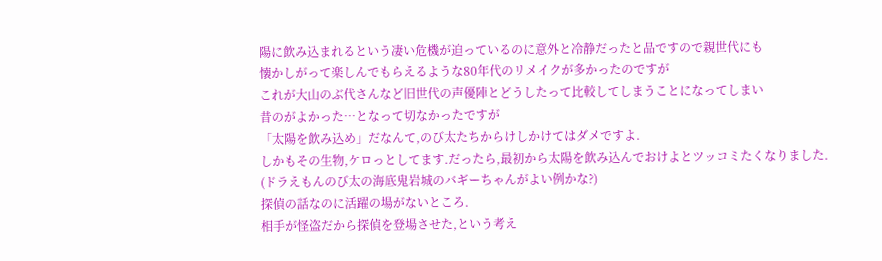陽に飲み込まれるという凄い危機が迫っているのに意外と冷静だったと品ですので親世代にも
懐かしがって楽しんでもらえるような80年代のリメイクが多かったのですが
これが大山のぶ代さんなど旧世代の声優陣とどうしたって比較してしまうことになってしまい
昔のがよかった…となって切なかったですが
「太陽を飲み込め」だなんて,のび太たちからけしかけてはダメですよ.
しかもその生物,ケロっとしてます.だったら,最初から太陽を飲み込んでおけよとツッコミたくなりました.
(ドラえもんのび太の海底鬼岩城のバギーちゃんがよい例かな?)
探偵の話なのに活躍の場がないところ.
相手が怪盗だから探偵を登場させた,という考え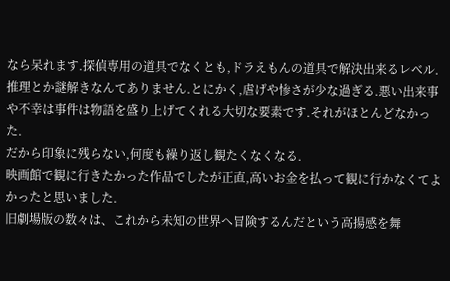なら呆れます.探偵専用の道具でなくとも,ドラえもんの道具で解決出来るレベル.
推理とか謎解きなんてありません.とにかく,虐げや惨さが少な過ぎる.悪い出来事や不幸は事件は物語を盛り上げてくれる大切な要素です.それがほとんどなかった.
だから印象に残らない,何度も繰り返し観たくなくなる.
映画館で観に行きたかった作品でしたが正直,高いお金を払って観に行かなくてよかったと思いました.
旧劇場版の数々は、これから未知の世界へ冒険するんだという高揚感を舞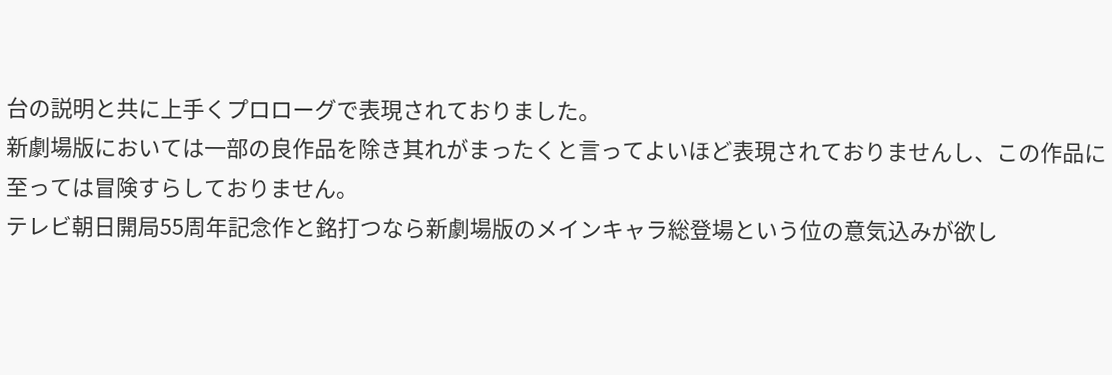台の説明と共に上手くプロローグで表現されておりました。
新劇場版においては一部の良作品を除き其れがまったくと言ってよいほど表現されておりませんし、この作品に至っては冒険すらしておりません。
テレビ朝日開局55周年記念作と銘打つなら新劇場版のメインキャラ総登場という位の意気込みが欲し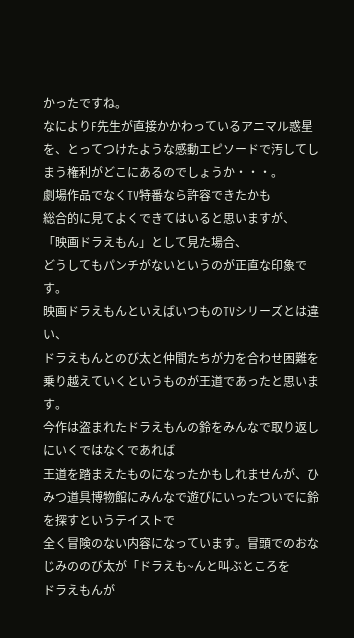かったですね。
なによりF先生が直接かかわっているアニマル惑星を、とってつけたような感動エピソードで汚してしまう権利がどこにあるのでしょうか・・・。
劇場作品でなくTV特番なら許容できたかも
総合的に見てよくできてはいると思いますが、
「映画ドラえもん」として見た場合、
どうしてもパンチがないというのが正直な印象です。
映画ドラえもんといえばいつものTVシリーズとは違い、
ドラえもんとのび太と仲間たちが力を合わせ困難を乗り越えていくというものが王道であったと思います。
今作は盗まれたドラえもんの鈴をみんなで取り返しにいくではなくであれば
王道を踏まえたものになったかもしれませんが、ひみつ道具博物館にみんなで遊びにいったついでに鈴を探すというテイストで
全く冒険のない内容になっています。冒頭でのおなじみののび太が「ドラえも~んと叫ぶところを
ドラえもんが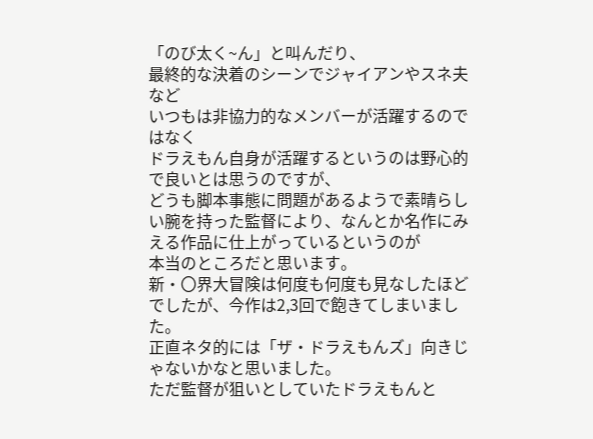「のび太く~ん」と叫んだり、
最終的な決着のシーンでジャイアンやスネ夫など
いつもは非協力的なメンバーが活躍するのではなく
ドラえもん自身が活躍するというのは野心的で良いとは思うのですが、
どうも脚本事態に問題があるようで素晴らしい腕を持った監督により、なんとか名作にみえる作品に仕上がっているというのが
本当のところだと思います。
新・〇界大冒険は何度も何度も見なしたほどでしたが、今作は2,3回で飽きてしまいました。
正直ネタ的には「ザ・ドラえもんズ」向きじゃないかなと思いました。
ただ監督が狙いとしていたドラえもんと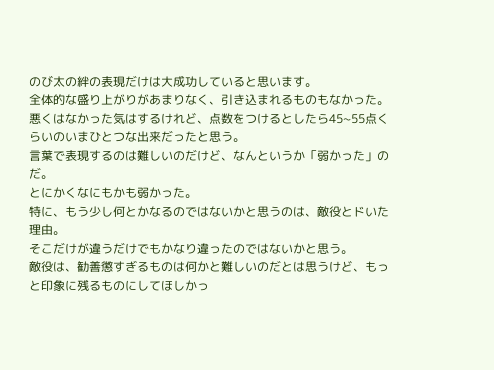のび太の絆の表現だけは大成功していると思います。
全体的な盛り上がりがあまりなく、引き込まれるものもなかった。
悪くはなかった気はするけれど、点数をつけるとしたら45~55点くらいのいまひとつな出来だったと思う。
言葉で表現するのは難しいのだけど、なんというか「弱かった」のだ。
とにかくなにもかも弱かった。
特に、もう少し何とかなるのではないかと思うのは、敵役とドいた理由。
そこだけが違うだけでもかなり違ったのではないかと思う。
敵役は、勧善懲すぎるものは何かと難しいのだとは思うけど、もっと印象に残るものにしてほしかっ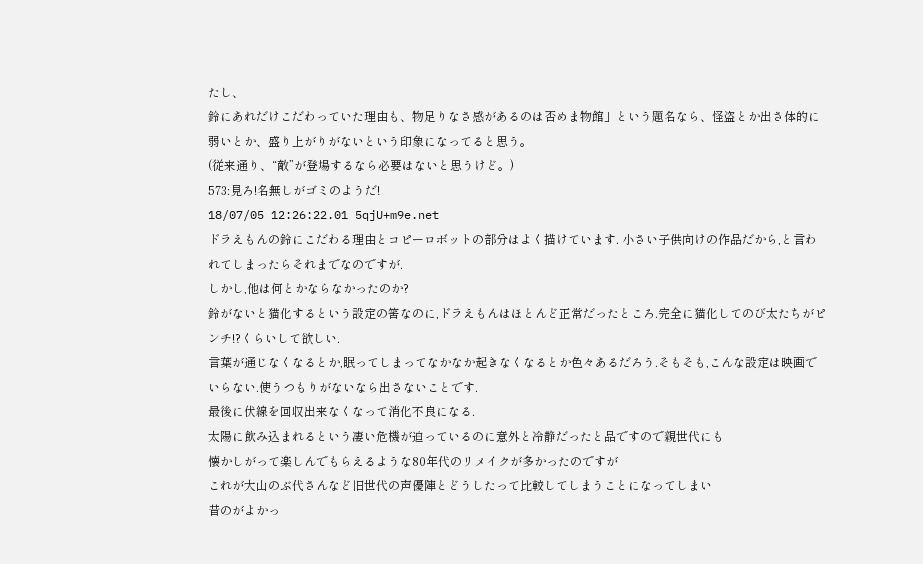たし、
鈴にあれだけこだわっていた理由も、物足りなさ感があるのは否めま物館」という題名なら、怪盗とか出さ体的に弱いとか、盛り上がりがないという印象になってると思う。
(従来通り、“敵”が登場するなら必要はないと思うけど。)
573:見ろ!名無しがゴミのようだ!
18/07/05 12:26:22.01 5qjU+m9e.net
ドラえもんの鈴にこだわる理由とコピーロボットの部分はよく描けています. 小さい子供向けの作品だから,と言われてしまったらそれまでなのですが.
しかし,他は何とかならなかったのか?
鈴がないと猫化するという設定の筈なのに,ドラえもんはほとんど正常だったところ.完全に猫化してのび太たちがピンチ!?くらいして欲しい.
言葉が通じなくなるとか,眠ってしまってなかなか起きなくなるとか色々あるだろう.そもそも,こんな設定は映画でいらない.使うつもりがないなら出さないことです.
最後に伏線を回収出来なくなって消化不良になる.
太陽に飲み込まれるという凄い危機が迫っているのに意外と冷静だったと品ですので親世代にも
懐かしがって楽しんでもらえるような80年代のリメイクが多かったのですが
これが大山のぶ代さんなど旧世代の声優陣とどうしたって比較してしまうことになってしまい
昔のがよかっ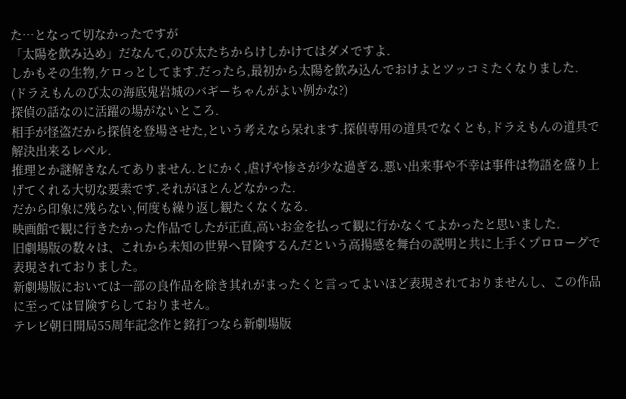た…となって切なかったですが
「太陽を飲み込め」だなんて,のび太たちからけしかけてはダメですよ.
しかもその生物,ケロっとしてます.だったら,最初から太陽を飲み込んでおけよとツッコミたくなりました.
(ドラえもんのび太の海底鬼岩城のバギーちゃんがよい例かな?)
探偵の話なのに活躍の場がないところ.
相手が怪盗だから探偵を登場させた,という考えなら呆れます.探偵専用の道具でなくとも,ドラえもんの道具で解決出来るレベル.
推理とか謎解きなんてありません.とにかく,虐げや惨さが少な過ぎる.悪い出来事や不幸は事件は物語を盛り上げてくれる大切な要素です.それがほとんどなかった.
だから印象に残らない,何度も繰り返し観たくなくなる.
映画館で観に行きたかった作品でしたが正直,高いお金を払って観に行かなくてよかったと思いました.
旧劇場版の数々は、これから未知の世界へ冒険するんだという高揚感を舞台の説明と共に上手くプロローグで表現されておりました。
新劇場版においては一部の良作品を除き其れがまったくと言ってよいほど表現されておりませんし、この作品に至っては冒険すらしておりません。
テレビ朝日開局55周年記念作と銘打つなら新劇場版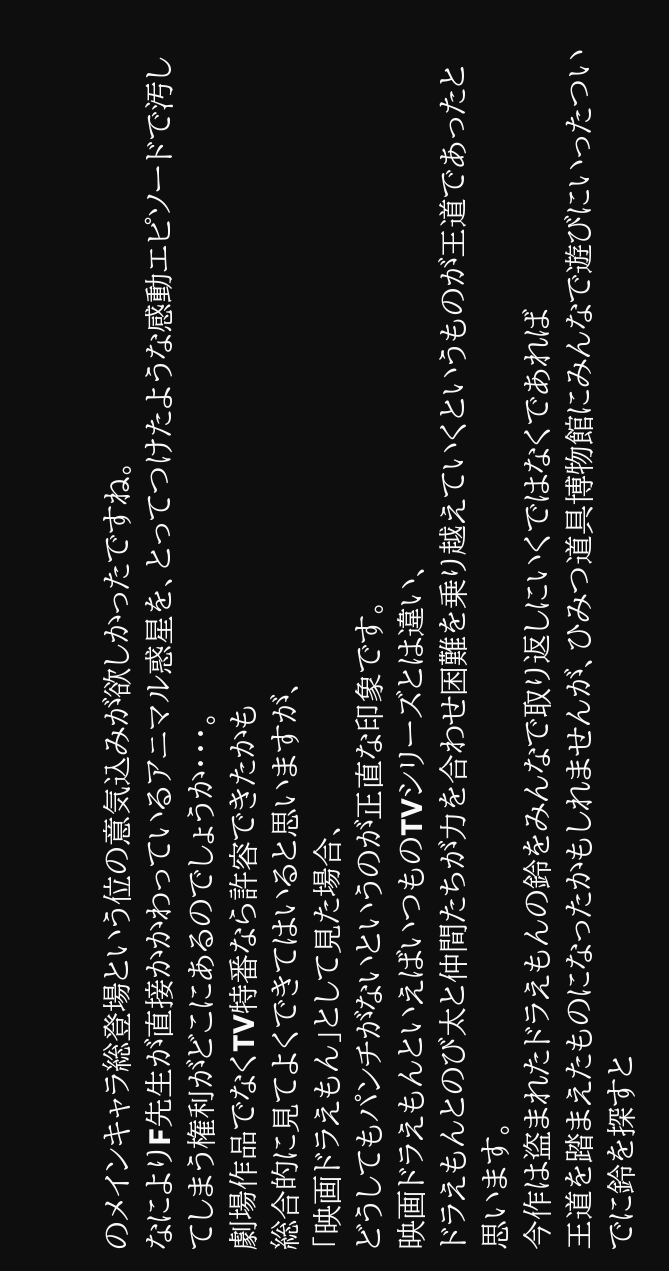のメインキャラ総登場という位の意気込みが欲しかったですね。
なによりF先生が直接かかわっているアニマル惑星を、とってつけたような感動エピソードで汚してしまう権利がどこにあるのでしょうか・・・。
劇場作品でなくTV特番なら許容できたかも
総合的に見てよくできてはいると思いますが、
「映画ドラえもん」として見た場合、
どうしてもパンチがないというのが正直な印象です。
映画ドラえもんといえばいつものTVシリーズとは違い、
ドラえもんとのび太と仲間たちが力を合わせ困難を乗り越えていくというものが王道であったと思います。
今作は盗まれたドラえもんの鈴をみんなで取り返しにいくではなくであれば
王道を踏まえたものになったかもしれませんが、ひみつ道具博物館にみんなで遊びにいったついでに鈴を探すと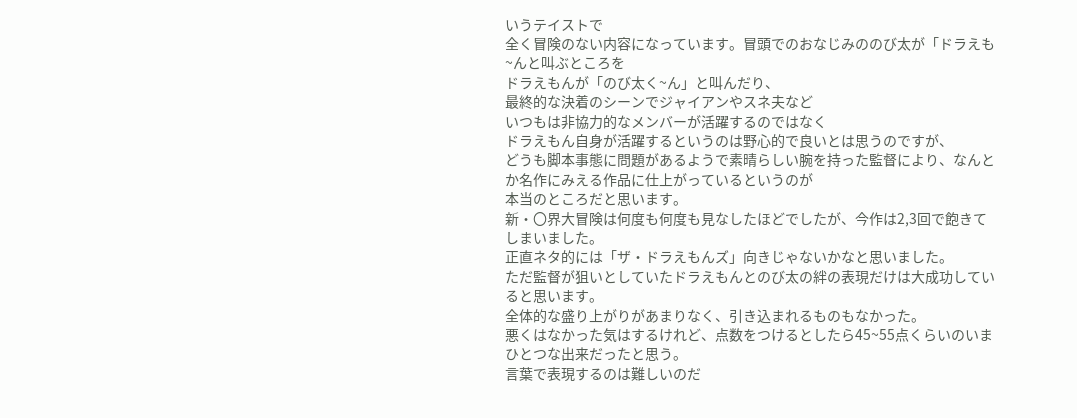いうテイストで
全く冒険のない内容になっています。冒頭でのおなじみののび太が「ドラえも~んと叫ぶところを
ドラえもんが「のび太く~ん」と叫んだり、
最終的な決着のシーンでジャイアンやスネ夫など
いつもは非協力的なメンバーが活躍するのではなく
ドラえもん自身が活躍するというのは野心的で良いとは思うのですが、
どうも脚本事態に問題があるようで素晴らしい腕を持った監督により、なんとか名作にみえる作品に仕上がっているというのが
本当のところだと思います。
新・〇界大冒険は何度も何度も見なしたほどでしたが、今作は2,3回で飽きてしまいました。
正直ネタ的には「ザ・ドラえもんズ」向きじゃないかなと思いました。
ただ監督が狙いとしていたドラえもんとのび太の絆の表現だけは大成功していると思います。
全体的な盛り上がりがあまりなく、引き込まれるものもなかった。
悪くはなかった気はするけれど、点数をつけるとしたら45~55点くらいのいまひとつな出来だったと思う。
言葉で表現するのは難しいのだ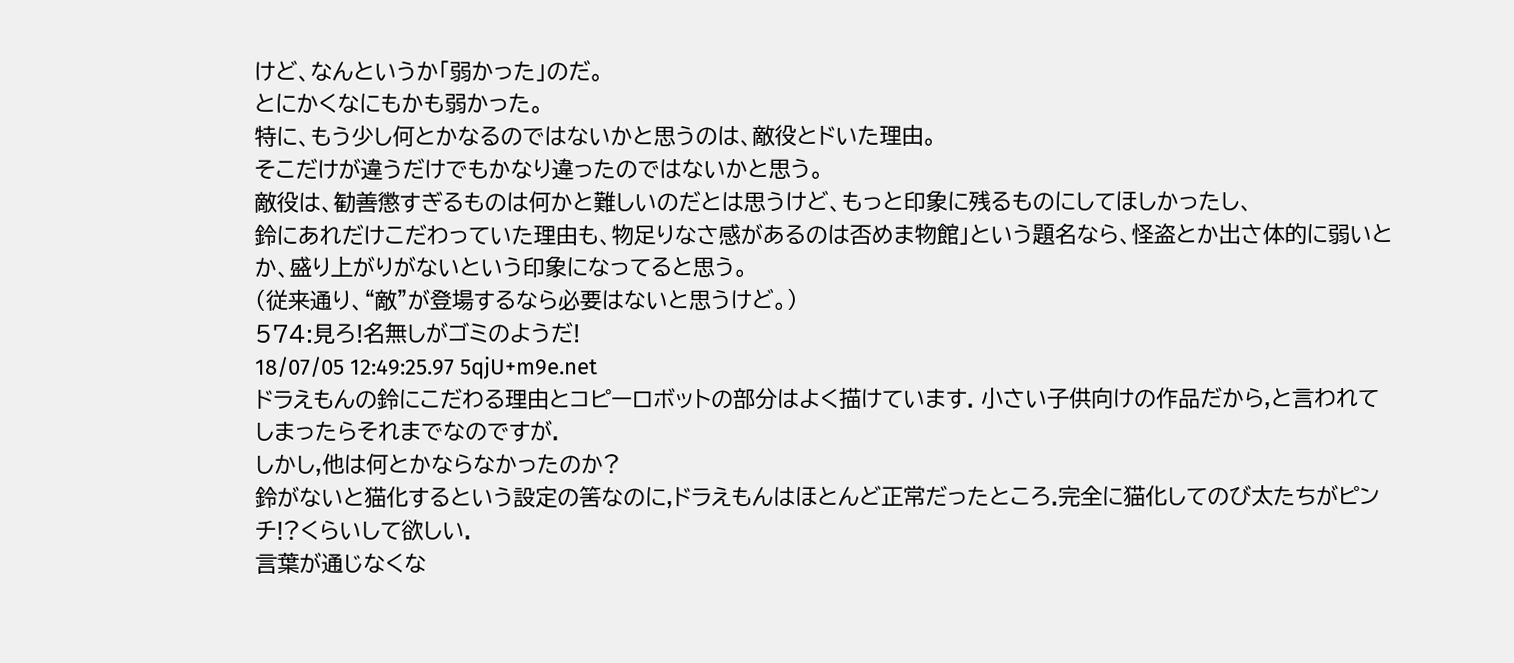けど、なんというか「弱かった」のだ。
とにかくなにもかも弱かった。
特に、もう少し何とかなるのではないかと思うのは、敵役とドいた理由。
そこだけが違うだけでもかなり違ったのではないかと思う。
敵役は、勧善懲すぎるものは何かと難しいのだとは思うけど、もっと印象に残るものにしてほしかったし、
鈴にあれだけこだわっていた理由も、物足りなさ感があるのは否めま物館」という題名なら、怪盗とか出さ体的に弱いとか、盛り上がりがないという印象になってると思う。
(従来通り、“敵”が登場するなら必要はないと思うけど。)
574:見ろ!名無しがゴミのようだ!
18/07/05 12:49:25.97 5qjU+m9e.net
ドラえもんの鈴にこだわる理由とコピーロボットの部分はよく描けています. 小さい子供向けの作品だから,と言われてしまったらそれまでなのですが.
しかし,他は何とかならなかったのか?
鈴がないと猫化するという設定の筈なのに,ドラえもんはほとんど正常だったところ.完全に猫化してのび太たちがピンチ!?くらいして欲しい.
言葉が通じなくな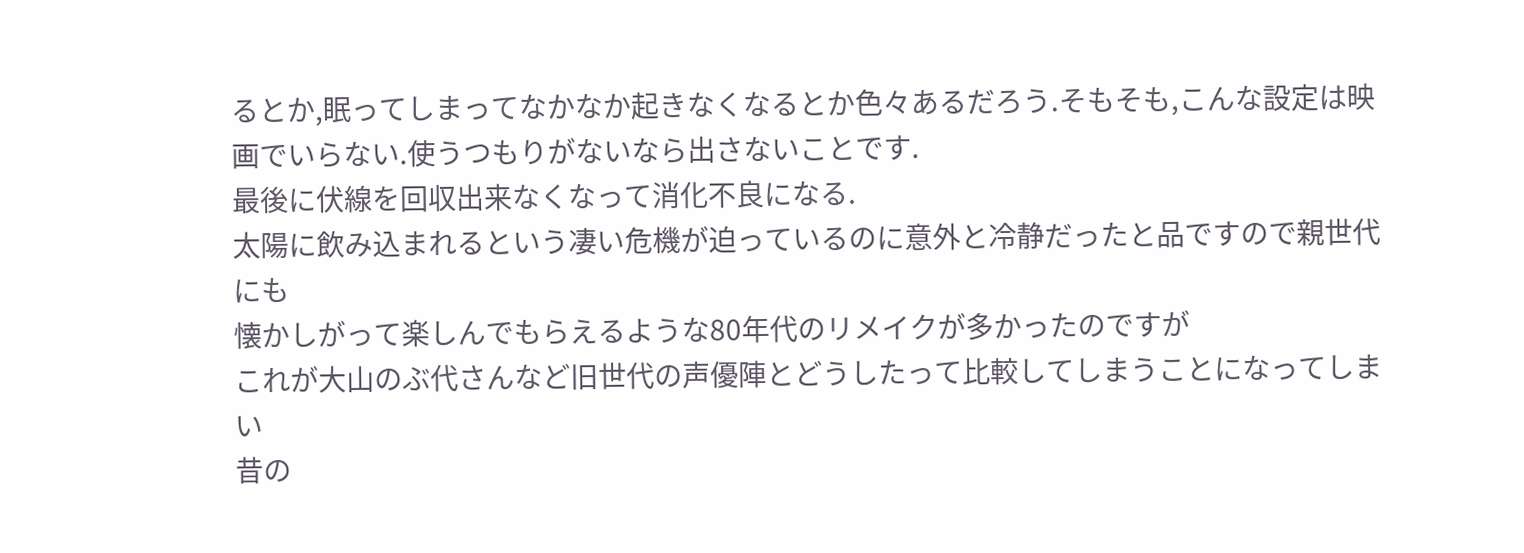るとか,眠ってしまってなかなか起きなくなるとか色々あるだろう.そもそも,こんな設定は映画でいらない.使うつもりがないなら出さないことです.
最後に伏線を回収出来なくなって消化不良になる.
太陽に飲み込まれるという凄い危機が迫っているのに意外と冷静だったと品ですので親世代にも
懐かしがって楽しんでもらえるような80年代のリメイクが多かったのですが
これが大山のぶ代さんなど旧世代の声優陣とどうしたって比較してしまうことになってしまい
昔の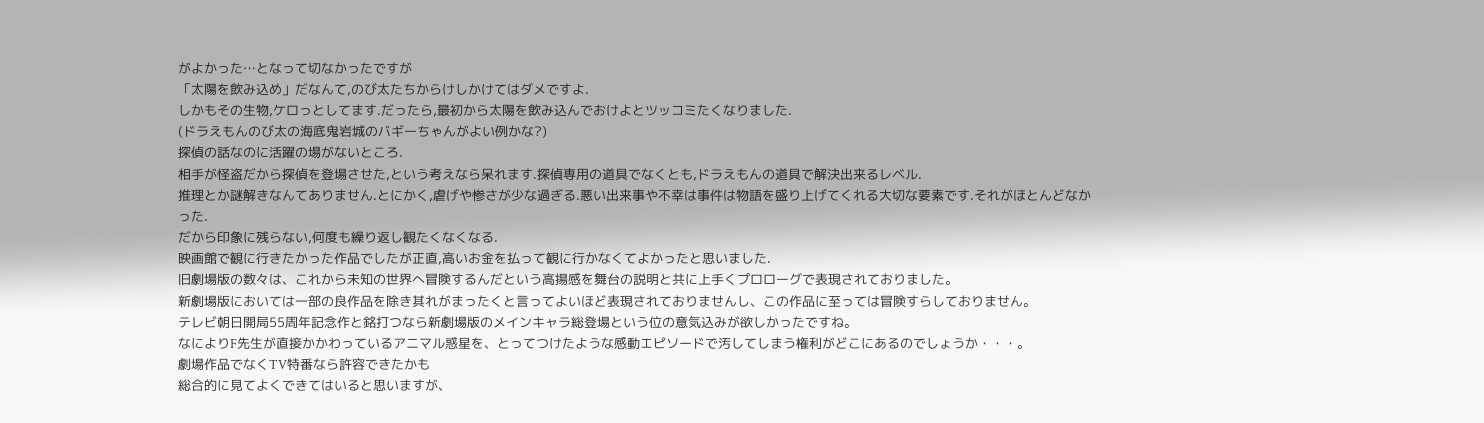がよかった…となって切なかったですが
「太陽を飲み込め」だなんて,のび太たちからけしかけてはダメですよ.
しかもその生物,ケロっとしてます.だったら,最初から太陽を飲み込んでおけよとツッコミたくなりました.
(ドラえもんのび太の海底鬼岩城のバギーちゃんがよい例かな?)
探偵の話なのに活躍の場がないところ.
相手が怪盗だから探偵を登場させた,という考えなら呆れます.探偵専用の道具でなくとも,ドラえもんの道具で解決出来るレベル.
推理とか謎解きなんてありません.とにかく,虐げや惨さが少な過ぎる.悪い出来事や不幸は事件は物語を盛り上げてくれる大切な要素です.それがほとんどなかった.
だから印象に残らない,何度も繰り返し観たくなくなる.
映画館で観に行きたかった作品でしたが正直,高いお金を払って観に行かなくてよかったと思いました.
旧劇場版の数々は、これから未知の世界へ冒険するんだという高揚感を舞台の説明と共に上手くプロローグで表現されておりました。
新劇場版においては一部の良作品を除き其れがまったくと言ってよいほど表現されておりませんし、この作品に至っては冒険すらしておりません。
テレビ朝日開局55周年記念作と銘打つなら新劇場版のメインキャラ総登場という位の意気込みが欲しかったですね。
なによりF先生が直接かかわっているアニマル惑星を、とってつけたような感動エピソードで汚してしまう権利がどこにあるのでしょうか・・・。
劇場作品でなくTV特番なら許容できたかも
総合的に見てよくできてはいると思いますが、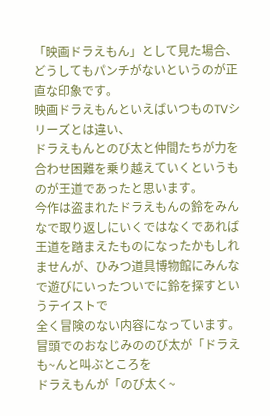「映画ドラえもん」として見た場合、
どうしてもパンチがないというのが正直な印象です。
映画ドラえもんといえばいつものTVシリーズとは違い、
ドラえもんとのび太と仲間たちが力を合わせ困難を乗り越えていくというものが王道であったと思います。
今作は盗まれたドラえもんの鈴をみんなで取り返しにいくではなくであれば
王道を踏まえたものになったかもしれませんが、ひみつ道具博物館にみんなで遊びにいったついでに鈴を探すというテイストで
全く冒険のない内容になっています。冒頭でのおなじみののび太が「ドラえも~んと叫ぶところを
ドラえもんが「のび太く~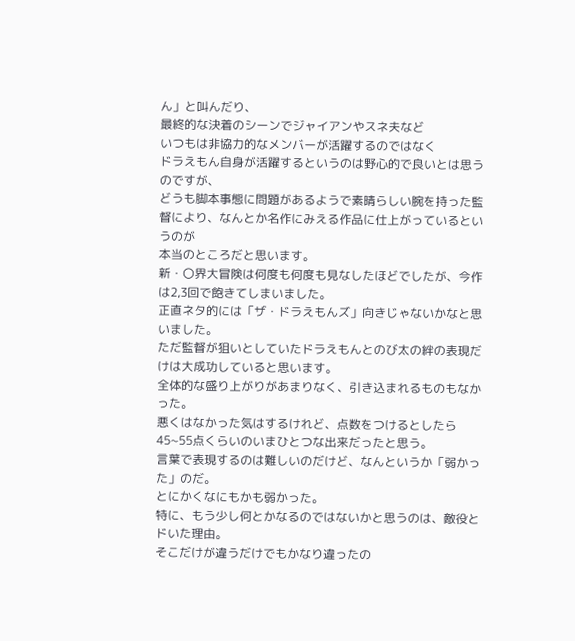ん」と叫んだり、
最終的な決着のシーンでジャイアンやスネ夫など
いつもは非協力的なメンバーが活躍するのではなく
ドラえもん自身が活躍するというのは野心的で良いとは思うのですが、
どうも脚本事態に問題があるようで素晴らしい腕を持った監督により、なんとか名作にみえる作品に仕上がっているというのが
本当のところだと思います。
新・〇界大冒険は何度も何度も見なしたほどでしたが、今作は2,3回で飽きてしまいました。
正直ネタ的には「ザ・ドラえもんズ」向きじゃないかなと思いました。
ただ監督が狙いとしていたドラえもんとのび太の絆の表現だけは大成功していると思います。
全体的な盛り上がりがあまりなく、引き込まれるものもなかった。
悪くはなかった気はするけれど、点数をつけるとしたら45~55点くらいのいまひとつな出来だったと思う。
言葉で表現するのは難しいのだけど、なんというか「弱かった」のだ。
とにかくなにもかも弱かった。
特に、もう少し何とかなるのではないかと思うのは、敵役とドいた理由。
そこだけが違うだけでもかなり違ったの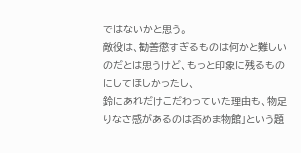ではないかと思う。
敵役は、勧善懲すぎるものは何かと難しいのだとは思うけど、もっと印象に残るものにしてほしかったし、
鈴にあれだけこだわっていた理由も、物足りなさ感があるのは否めま物館」という題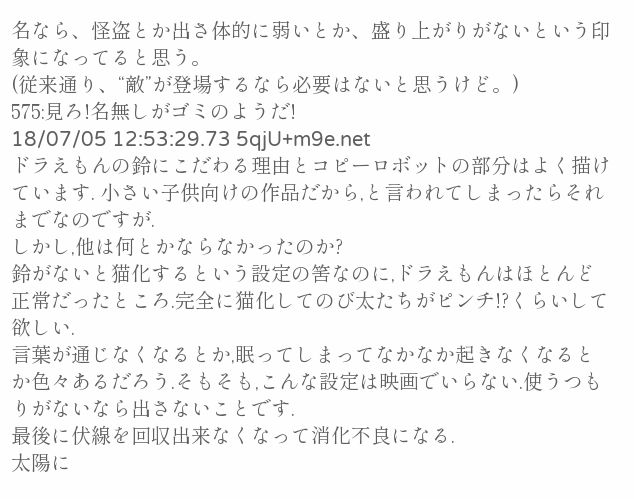名なら、怪盗とか出さ体的に弱いとか、盛り上がりがないという印象になってると思う。
(従来通り、“敵”が登場するなら必要はないと思うけど。)
575:見ろ!名無しがゴミのようだ!
18/07/05 12:53:29.73 5qjU+m9e.net
ドラえもんの鈴にこだわる理由とコピーロボットの部分はよく描けています. 小さい子供向けの作品だから,と言われてしまったらそれまでなのですが.
しかし,他は何とかならなかったのか?
鈴がないと猫化するという設定の筈なのに,ドラえもんはほとんど正常だったところ.完全に猫化してのび太たちがピンチ!?くらいして欲しい.
言葉が通じなくなるとか,眠ってしまってなかなか起きなくなるとか色々あるだろう.そもそも,こんな設定は映画でいらない.使うつもりがないなら出さないことです.
最後に伏線を回収出来なくなって消化不良になる.
太陽に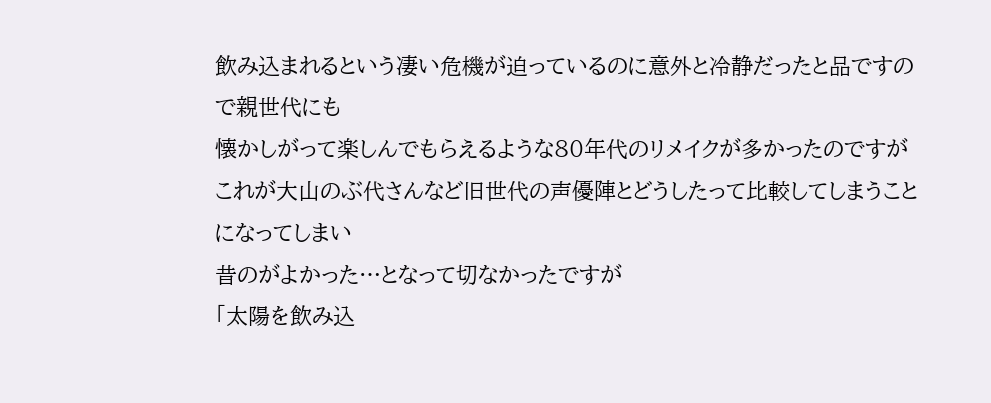飲み込まれるという凄い危機が迫っているのに意外と冷静だったと品ですので親世代にも
懐かしがって楽しんでもらえるような80年代のリメイクが多かったのですが
これが大山のぶ代さんなど旧世代の声優陣とどうしたって比較してしまうことになってしまい
昔のがよかった…となって切なかったですが
「太陽を飲み込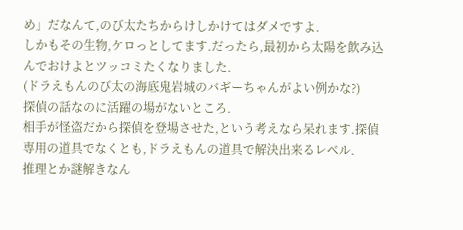め」だなんて,のび太たちからけしかけてはダメですよ.
しかもその生物,ケロっとしてます.だったら,最初から太陽を飲み込んでおけよとツッコミたくなりました.
(ドラえもんのび太の海底鬼岩城のバギーちゃんがよい例かな?)
探偵の話なのに活躍の場がないところ.
相手が怪盗だから探偵を登場させた,という考えなら呆れます.探偵専用の道具でなくとも,ドラえもんの道具で解決出来るレベル.
推理とか謎解きなん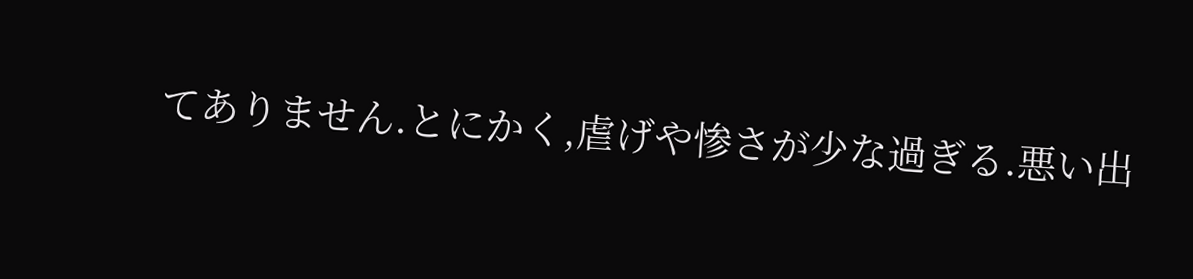てありません.とにかく,虐げや惨さが少な過ぎる.悪い出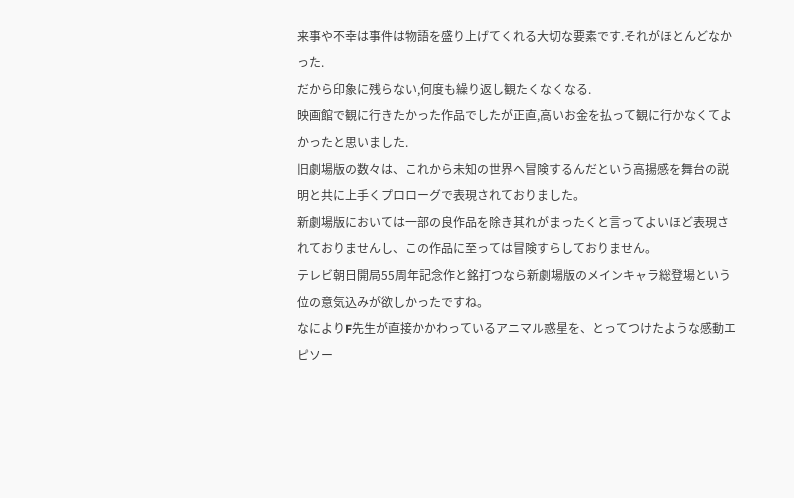来事や不幸は事件は物語を盛り上げてくれる大切な要素です.それがほとんどなかった.
だから印象に残らない,何度も繰り返し観たくなくなる.
映画館で観に行きたかった作品でしたが正直,高いお金を払って観に行かなくてよかったと思いました.
旧劇場版の数々は、これから未知の世界へ冒険するんだという高揚感を舞台の説明と共に上手くプロローグで表現されておりました。
新劇場版においては一部の良作品を除き其れがまったくと言ってよいほど表現されておりませんし、この作品に至っては冒険すらしておりません。
テレビ朝日開局55周年記念作と銘打つなら新劇場版のメインキャラ総登場という位の意気込みが欲しかったですね。
なによりF先生が直接かかわっているアニマル惑星を、とってつけたような感動エピソー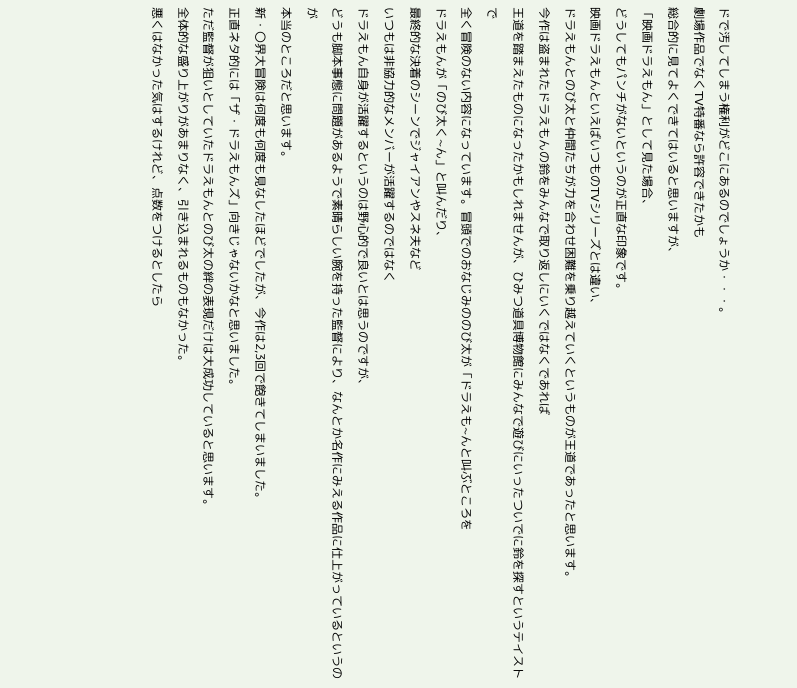ドで汚してしまう権利がどこにあるのでしょうか・・・。
劇場作品でなくTV特番なら許容できたかも
総合的に見てよくできてはいると思いますが、
「映画ドラえもん」として見た場合、
どうしてもパンチがないというのが正直な印象です。
映画ドラえもんといえばいつものTVシリーズとは違い、
ドラえもんとのび太と仲間たちが力を合わせ困難を乗り越えていくというものが王道であったと思います。
今作は盗まれたドラえもんの鈴をみんなで取り返しにいくではなくであれば
王道を踏まえたものになったかもしれませんが、ひみつ道具博物館にみんなで遊びにいったついでに鈴を探すというテイストで
全く冒険のない内容になっています。冒頭でのおなじみののび太が「ドラえも~んと叫ぶところを
ドラえもんが「のび太く~ん」と叫んだり、
最終的な決着のシーンでジャイアンやスネ夫など
いつもは非協力的なメンバーが活躍するのではなく
ドラえもん自身が活躍するというのは野心的で良いとは思うのですが、
どうも脚本事態に問題があるようで素晴らしい腕を持った監督により、なんとか名作にみえる作品に仕上がっているというのが
本当のところだと思います。
新・〇界大冒険は何度も何度も見なしたほどでしたが、今作は2,3回で飽きてしまいました。
正直ネタ的には「ザ・ドラえもんズ」向きじゃないかなと思いました。
ただ監督が狙いとしていたドラえもんとのび太の絆の表現だけは大成功していると思います。
全体的な盛り上がりがあまりなく、引き込まれるものもなかった。
悪くはなかった気はするけれど、点数をつけるとしたら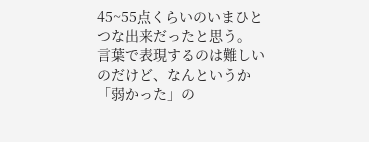45~55点くらいのいまひとつな出来だったと思う。
言葉で表現するのは難しいのだけど、なんというか「弱かった」の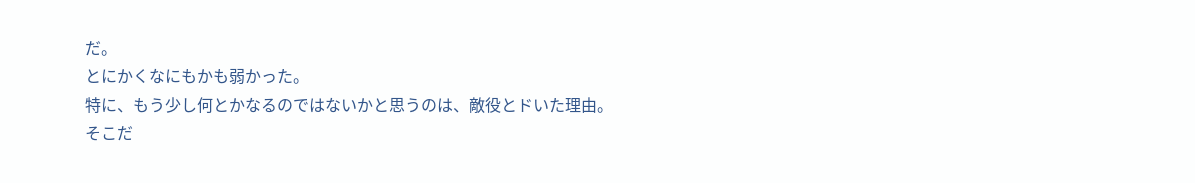だ。
とにかくなにもかも弱かった。
特に、もう少し何とかなるのではないかと思うのは、敵役とドいた理由。
そこだ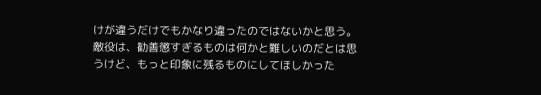けが違うだけでもかなり違ったのではないかと思う。
敵役は、勧善懲すぎるものは何かと難しいのだとは思うけど、もっと印象に残るものにしてほしかった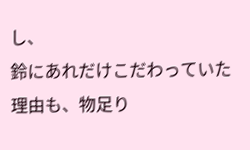し、
鈴にあれだけこだわっていた理由も、物足り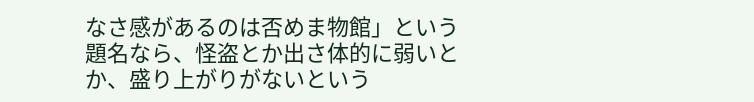なさ感があるのは否めま物館」という題名なら、怪盗とか出さ体的に弱いとか、盛り上がりがないという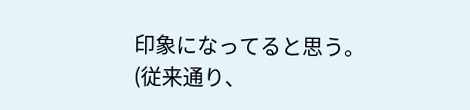印象になってると思う。
(従来通り、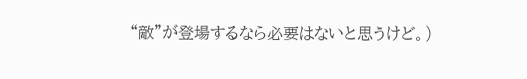“敵”が登場するなら必要はないと思うけど。)